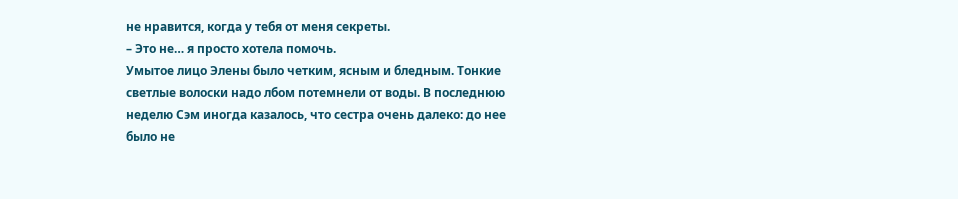не нравится, когда у тебя от меня секреты.
– Это не… я просто хотела помочь.
Умытое лицо Элены было четким, ясным и бледным. Тонкие светлые волоски надо лбом потемнели от воды. В последнюю неделю Сэм иногда казалось, что сестра очень далеко: до нее было не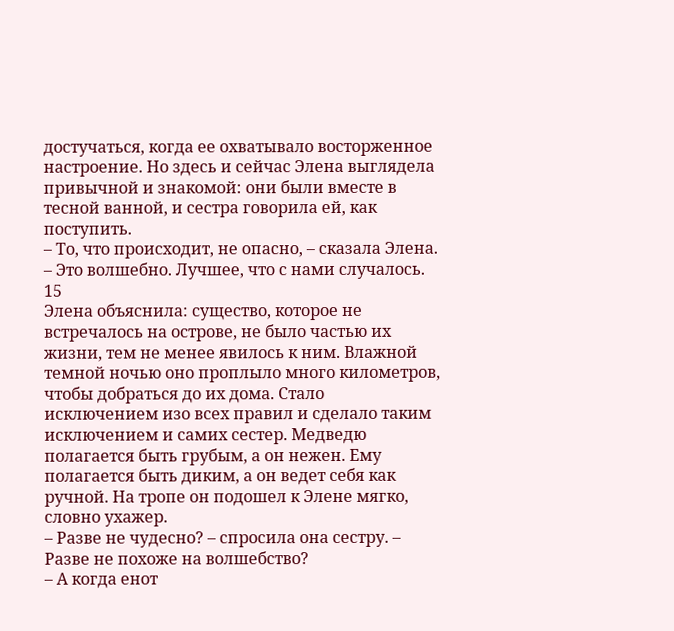достучаться, когда ее охватывало восторженное настроение. Но здесь и сейчас Элена выглядела привычной и знакомой: они были вместе в тесной ванной, и сестра говорила ей, как поступить.
– То, что происходит, не опасно, – сказала Элена. – Это волшебно. Лучшее, что с нами случалось.
15
Элена объяснила: существо, которое не встречалось на острове, не было частью их жизни, тем не менее явилось к ним. Влажной темной ночью оно проплыло много километров, чтобы добраться до их дома. Стало исключением изо всех правил и сделало таким исключением и самих сестер. Медведю полагается быть грубым, а он нежен. Ему полагается быть диким, а он ведет себя как ручной. На тропе он подошел к Элене мягко, словно ухажер.
– Разве не чудесно? – спросила она сестру. – Разве не похоже на волшебство?
– А когда енот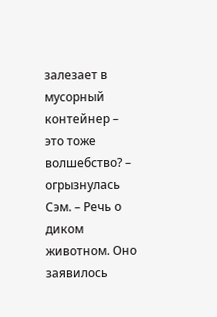залезает в мусорный контейнер – это тоже волшебство? – огрызнулась Сэм. – Речь о диком животном. Оно заявилось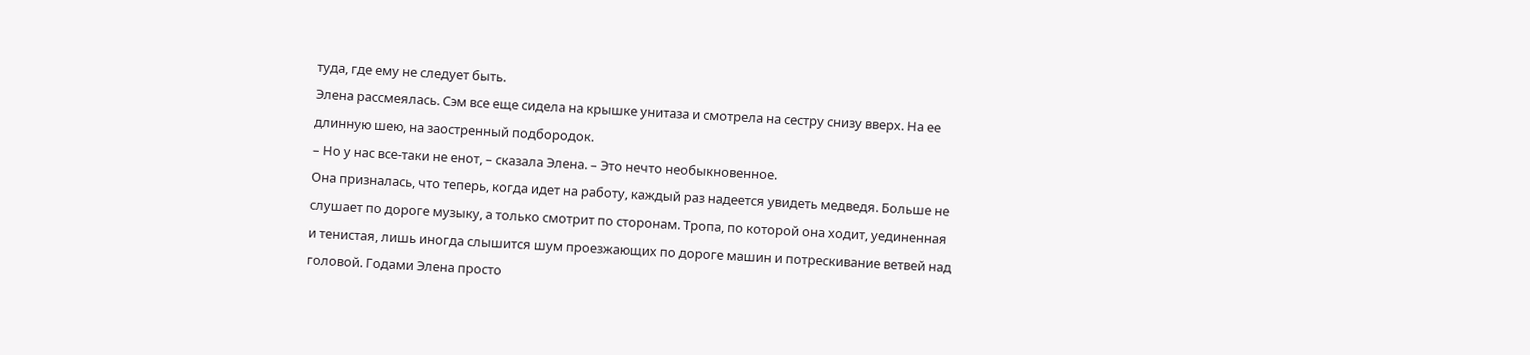туда, где ему не следует быть.
Элена рассмеялась. Сэм все еще сидела на крышке унитаза и смотрела на сестру снизу вверх. На ее длинную шею, на заостренный подбородок.
– Но у нас все-таки не енот, – сказала Элена. – Это нечто необыкновенное.
Она призналась, что теперь, когда идет на работу, каждый раз надеется увидеть медведя. Больше не слушает по дороге музыку, а только смотрит по сторонам. Тропа, по которой она ходит, уединенная и тенистая, лишь иногда слышится шум проезжающих по дороге машин и потрескивание ветвей над головой. Годами Элена просто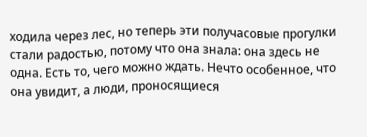ходила через лес, но теперь эти получасовые прогулки стали радостью, потому что она знала: она здесь не одна. Есть то, чего можно ждать. Нечто особенное, что она увидит, а люди, проносящиеся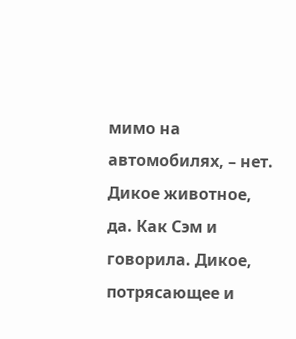мимо на автомобилях, – нет. Дикое животное, да. Как Сэм и говорила. Дикое, потрясающее и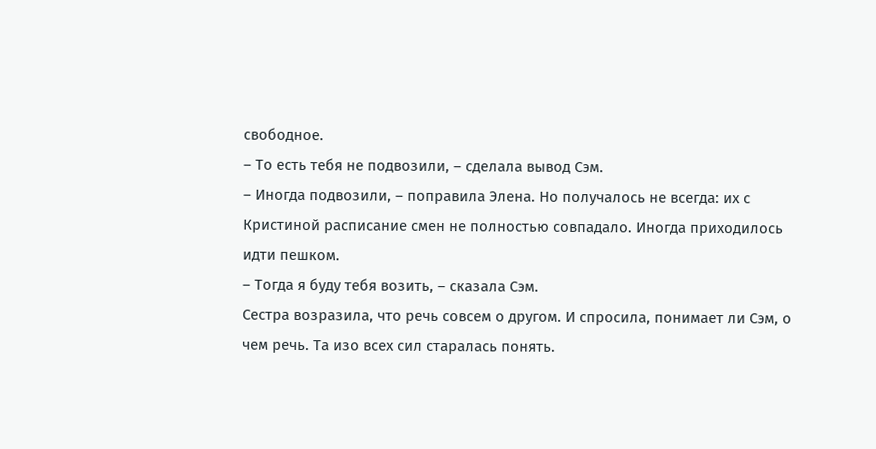свободное.
– То есть тебя не подвозили, – сделала вывод Сэм.
– Иногда подвозили, – поправила Элена. Но получалось не всегда: их с Кристиной расписание смен не полностью совпадало. Иногда приходилось идти пешком.
– Тогда я буду тебя возить, – сказала Сэм.
Сестра возразила, что речь совсем о другом. И спросила, понимает ли Сэм, о чем речь. Та изо всех сил старалась понять.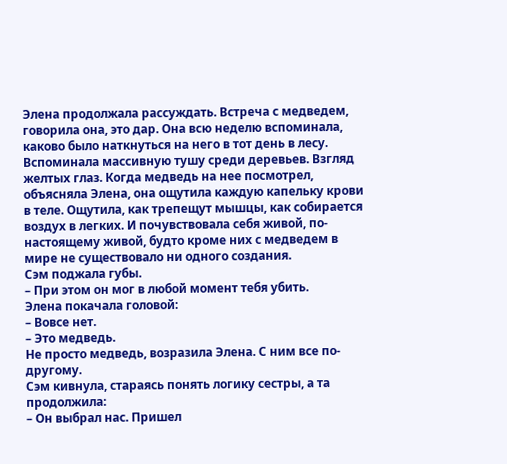Элена продолжала рассуждать. Встреча с медведем, говорила она, это дар. Она всю неделю вспоминала, каково было наткнуться на него в тот день в лесу. Вспоминала массивную тушу среди деревьев. Взгляд желтых глаз. Когда медведь на нее посмотрел, объясняла Элена, она ощутила каждую капельку крови в теле. Ощутила, как трепещут мышцы, как собирается воздух в легких. И почувствовала себя живой, по-настоящему живой, будто кроме них с медведем в мире не существовало ни одного создания.
Сэм поджала губы.
– При этом он мог в любой момент тебя убить.
Элена покачала головой:
– Вовсе нет.
– Это медведь.
Не просто медведь, возразила Элена. С ним все по-другому.
Сэм кивнула, стараясь понять логику сестры, а та продолжила:
– Он выбрал нас. Пришел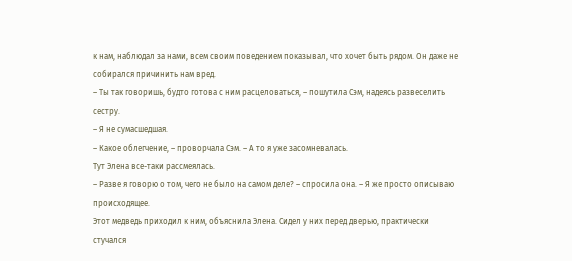к нам, наблюдал за нами, всем своим поведением показывал, что хочет быть рядом. Он даже не собирался причинить нам вред.
– Ты так говоришь, будто готова с ним расцеловаться, – пошутила Сэм, надеясь развеселить сестру.
– Я не сумасшедшая.
– Какое облегчение, – проворчала Сэм. – А то я уже засомневалась.
Тут Элена все-таки рассмеялась.
– Разве я говорю о том, чего не было на самом деле? – спросила она. – Я же просто описываю происходящее.
Этот медведь приходил к ним, объяснила Элена. Сидел у них перед дверью, практически стучался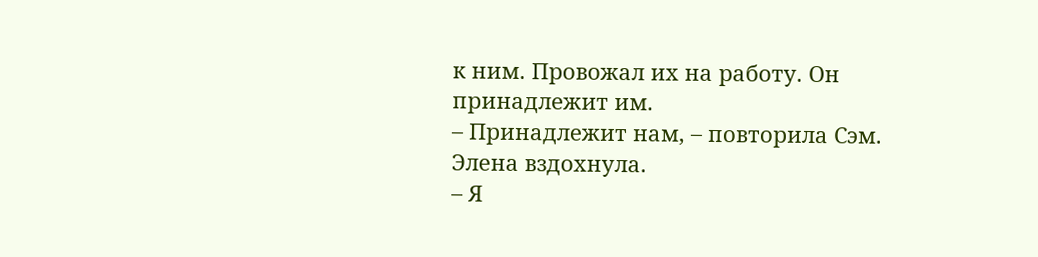к ним. Провожал их на работу. Он принадлежит им.
– Принадлежит нам, – повторила Сэм.
Элена вздохнула.
– Я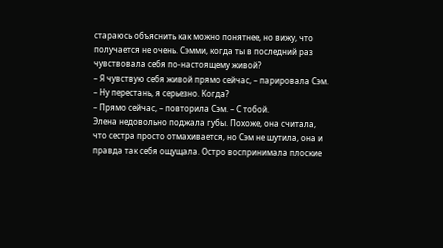стараюсь объяснить как можно понятнее, но вижу, что получается не очень. Сэмми, когда ты в последний раз чувствовала себя по-настоящему живой?
– Я чувствую себя живой прямо сейчас, – парировала Сэм.
– Ну перестань, я серьезно. Когда?
– Прямо сейчас, – повторила Сэм. – С тобой.
Элена недовольно поджала губы. Похоже, она считала, что сестра просто отмахивается, но Сэм не шутила, она и правда так себя ощущала. Остро воспринимала плоские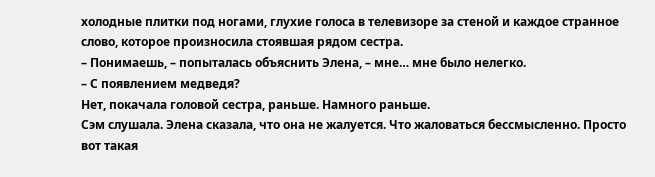холодные плитки под ногами, глухие голоса в телевизоре за стеной и каждое странное слово, которое произносила стоявшая рядом сестра.
– Понимаешь, – попыталась объяснить Элена, – мне… мне было нелегко.
– С появлением медведя?
Нет, покачала головой сестра, раньше. Намного раньше.
Сэм слушала. Элена сказала, что она не жалуется. Что жаловаться бессмысленно. Просто вот такая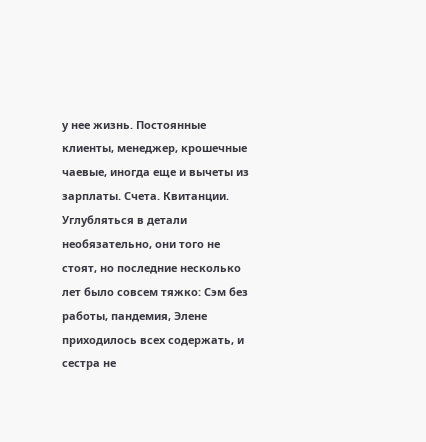у нее жизнь. Постоянные клиенты, менеджер, крошечные чаевые, иногда еще и вычеты из зарплаты. Счета. Квитанции. Углубляться в детали необязательно, они того не стоят, но последние несколько лет было совсем тяжко: Сэм без работы, пандемия, Элене приходилось всех содержать, и сестра не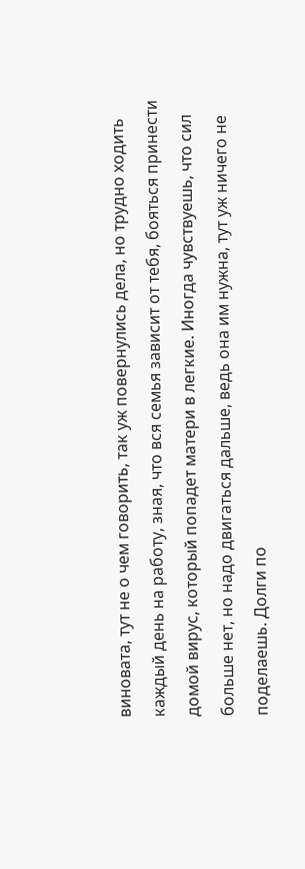виновата, тут не о чем говорить, так уж повернулись дела, но трудно ходить каждый день на работу, зная, что вся семья зависит от тебя, бояться принести домой вирус, который попадет матери в легкие. Иногда чувствуешь, что сил больше нет, но надо двигаться дальше, ведь она им нужна, тут уж ничего не поделаешь. Долги по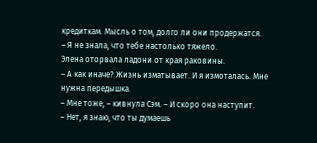кредиткам. Мысль о том, долго ли они продержатся.
– Я не знала, что тебе настолько тяжело.
Элена оторвала ладони от края раковины.
– А как иначе? Жизнь изматывает. И я измоталась. Мне нужна передышка.
– Мне тоже, – кивнула Сэм. – И скоро она наступит.
– Нет, я знаю, что ты думаешь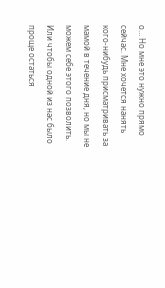о… Но мне это нужно прямо сейчас. Мне хочется нанять кого-нибудь присматривать за мамой в течение дня, но мы не можем себе этого позволить. Или чтобы одной из нас было проще остаться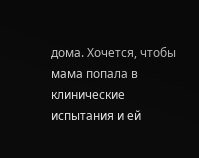дома. Хочется, чтобы мама попала в клинические испытания и ей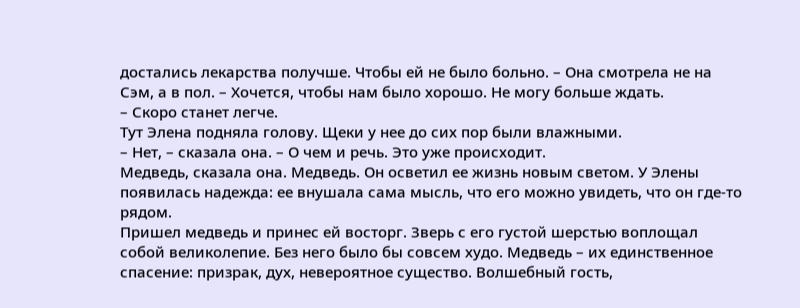достались лекарства получше. Чтобы ей не было больно. – Она смотрела не на Сэм, а в пол. – Хочется, чтобы нам было хорошо. Не могу больше ждать.
– Скоро станет легче.
Тут Элена подняла голову. Щеки у нее до сих пор были влажными.
– Нет, – сказала она. – О чем и речь. Это уже происходит.
Медведь, сказала она. Медведь. Он осветил ее жизнь новым светом. У Элены появилась надежда: ее внушала сама мысль, что его можно увидеть, что он где-то рядом.
Пришел медведь и принес ей восторг. Зверь с его густой шерстью воплощал собой великолепие. Без него было бы совсем худо. Медведь – их единственное спасение: призрак, дух, невероятное существо. Волшебный гость,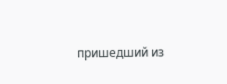пришедший из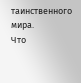таинственного мира.
Что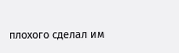плохого сделал им